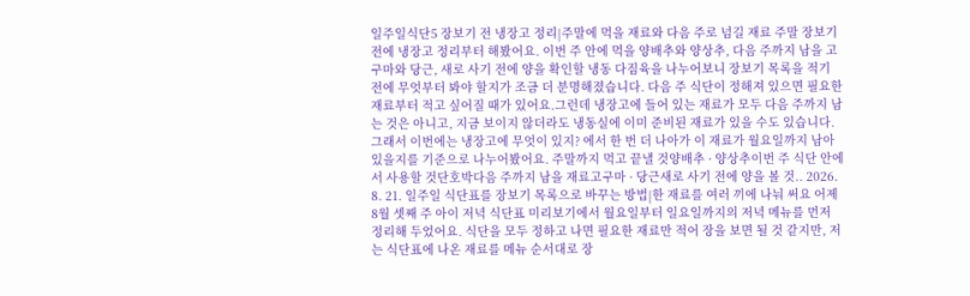일주일식단5 장보기 전 냉장고 정리|주말에 먹을 재료와 다음 주로 넘길 재료 주말 장보기 전에 냉장고 정리부터 해봤어요. 이번 주 안에 먹을 양배추와 양상추, 다음 주까지 남을 고구마와 당근, 새로 사기 전에 양을 확인할 냉동 다짐육을 나누어보니 장보기 목록을 적기 전에 무엇부터 봐야 할지가 조금 더 분명해졌습니다. 다음 주 식단이 정해져 있으면 필요한 재료부터 적고 싶어질 때가 있어요.그런데 냉장고에 들어 있는 재료가 모두 다음 주까지 남는 것은 아니고, 지금 보이지 않더라도 냉동실에 이미 준비된 재료가 있을 수도 있습니다.그래서 이번에는 냉장고에 무엇이 있지? 에서 한 번 더 나아가 이 재료가 월요일까지 남아 있을지를 기준으로 나누어봤어요. 주말까지 먹고 끝낼 것양배추 · 양상추이번 주 식단 안에서 사용할 것단호박다음 주까지 남을 재료고구마 · 당근새로 사기 전에 양을 볼 것.. 2026. 8. 21. 일주일 식단표를 장보기 목록으로 바꾸는 방법|한 재료를 여러 끼에 나눠 써요 어제 8월 셋째 주 아이 저녁 식단표 미리보기에서 월요일부터 일요일까지의 저녁 메뉴를 먼저 정리해 두었어요. 식단을 모두 정하고 나면 필요한 재료만 적어 장을 보면 될 것 같지만, 저는 식단표에 나온 재료를 메뉴 순서대로 장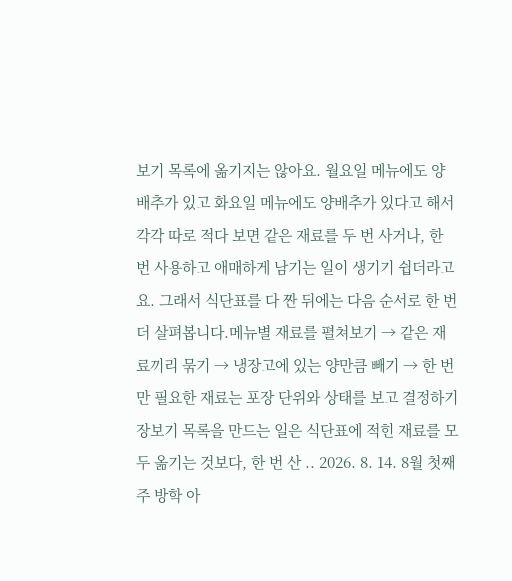보기 목록에 옮기지는 않아요. 월요일 메뉴에도 양배추가 있고 화요일 메뉴에도 양배추가 있다고 해서 각각 따로 적다 보면 같은 재료를 두 번 사거나, 한 번 사용하고 애매하게 남기는 일이 생기기 쉽더라고요. 그래서 식단표를 다 짠 뒤에는 다음 순서로 한 번 더 살펴봅니다.메뉴별 재료를 펼쳐보기 → 같은 재료끼리 묶기 → 냉장고에 있는 양만큼 빼기 → 한 번만 필요한 재료는 포장 단위와 상태를 보고 결정하기 장보기 목록을 만드는 일은 식단표에 적힌 재료를 모두 옮기는 것보다, 한 번 산 .. 2026. 8. 14. 8월 첫째 주 방학 아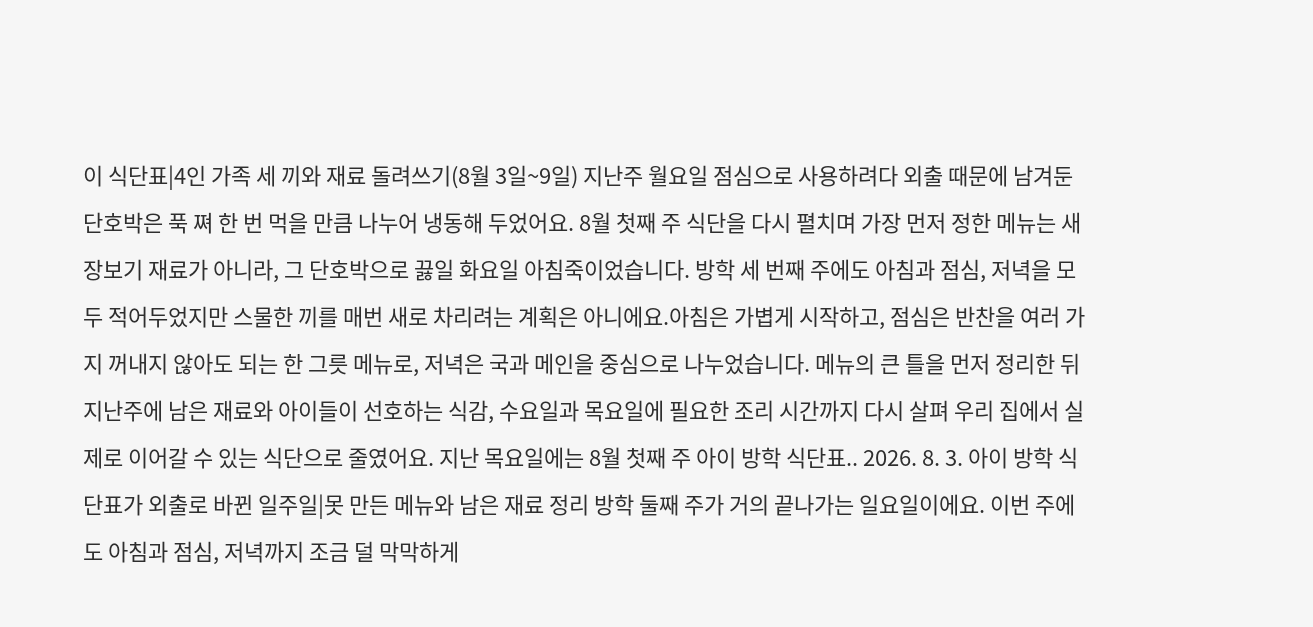이 식단표|4인 가족 세 끼와 재료 돌려쓰기(8월 3일~9일) 지난주 월요일 점심으로 사용하려다 외출 때문에 남겨둔 단호박은 푹 쪄 한 번 먹을 만큼 나누어 냉동해 두었어요. 8월 첫째 주 식단을 다시 펼치며 가장 먼저 정한 메뉴는 새 장보기 재료가 아니라, 그 단호박으로 끓일 화요일 아침죽이었습니다. 방학 세 번째 주에도 아침과 점심, 저녁을 모두 적어두었지만 스물한 끼를 매번 새로 차리려는 계획은 아니에요.아침은 가볍게 시작하고, 점심은 반찬을 여러 가지 꺼내지 않아도 되는 한 그릇 메뉴로, 저녁은 국과 메인을 중심으로 나누었습니다. 메뉴의 큰 틀을 먼저 정리한 뒤 지난주에 남은 재료와 아이들이 선호하는 식감, 수요일과 목요일에 필요한 조리 시간까지 다시 살펴 우리 집에서 실제로 이어갈 수 있는 식단으로 줄였어요. 지난 목요일에는 8월 첫째 주 아이 방학 식단표.. 2026. 8. 3. 아이 방학 식단표가 외출로 바뀐 일주일|못 만든 메뉴와 남은 재료 정리 방학 둘째 주가 거의 끝나가는 일요일이에요. 이번 주에도 아침과 점심, 저녁까지 조금 덜 막막하게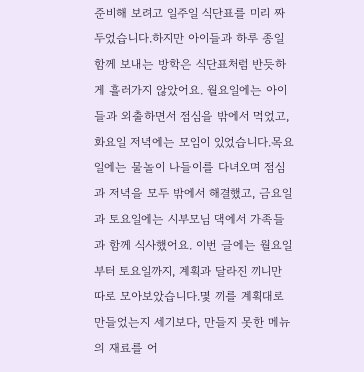준비해 보려고 일주일 식단표를 미리 짜두었습니다.하지만 아이들과 하루 종일 함께 보내는 방학은 식단표처럼 반듯하게 흘러가지 않았어요. 월요일에는 아이들과 외출하면서 점심을 밖에서 먹었고, 화요일 저녁에는 모임이 있었습니다.목요일에는 물놀이 나들이를 다녀오며 점심과 저녁을 모두 밖에서 해결했고, 금요일과 토요일에는 시부모님 댁에서 가족들과 함께 식사했어요. 이번 글에는 월요일부터 토요일까지, 계획과 달라진 끼니만 따로 모아보았습니다.몇 끼를 계획대로 만들었는지 세기보다, 만들지 못한 메뉴의 재료를 어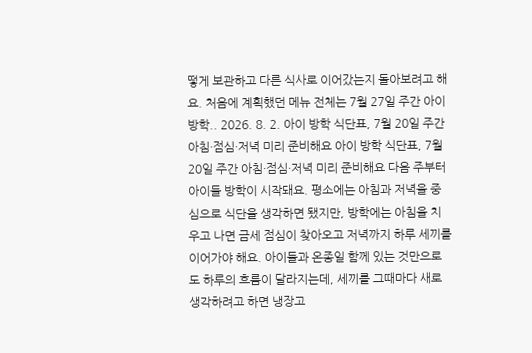떻게 보관하고 다른 식사로 이어갔는지 돌아보려고 해요. 처음에 계획했던 메뉴 전체는 7월 27일 주간 아이 방학.. 2026. 8. 2. 아이 방학 식단표, 7월 20일 주간 아침·점심·저녁 미리 준비해요 아이 방학 식단표, 7월 20일 주간 아침·점심·저녁 미리 준비해요 다음 주부터 아이들 방학이 시작돼요. 평소에는 아침과 저녁을 중심으로 식단을 생각하면 됐지만, 방학에는 아침을 치우고 나면 금세 점심이 찾아오고 저녁까지 하루 세끼를 이어가야 해요. 아이들과 온종일 함께 있는 것만으로도 하루의 흐름이 달라지는데, 세끼를 그때마다 새로 생각하려고 하면 냉장고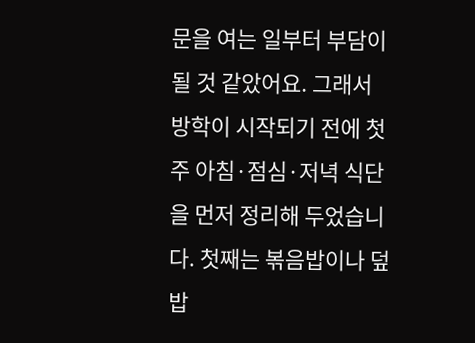문을 여는 일부터 부담이 될 것 같았어요. 그래서 방학이 시작되기 전에 첫 주 아침·점심·저녁 식단을 먼저 정리해 두었습니다. 첫째는 볶음밥이나 덮밥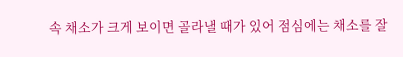속 채소가 크게 보이면 골라낼 때가 있어 점심에는 채소를 잘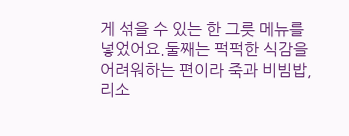게 섞을 수 있는 한 그릇 메뉴를 넣었어요.둘째는 퍽퍽한 식감을 어려워하는 편이라 죽과 비빔밥, 리소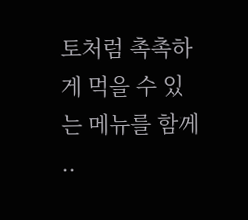토처럼 촉촉하게 먹을 수 있는 메뉴를 함께 ..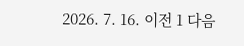2026. 7. 16. 이전 1 다음